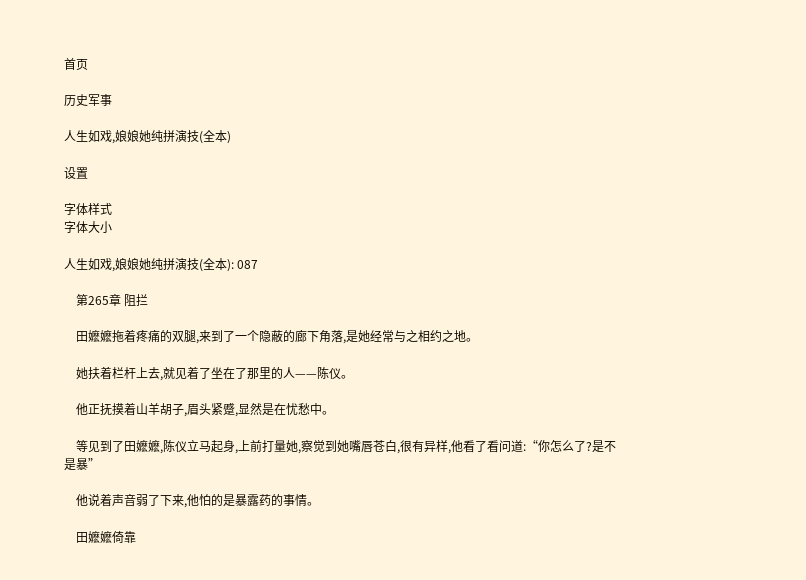首页

历史军事

人生如戏,娘娘她纯拼演技(全本)

设置

字体样式
字体大小

人生如戏,娘娘她纯拼演技(全本): 087

    第265章 阻拦

    田嬷嬷拖着疼痛的双腿,来到了一个隐蔽的廊下角落,是她经常与之相约之地。

    她扶着栏杆上去,就见着了坐在了那里的人——陈仪。

    他正抚摸着山羊胡子,眉头紧蹙,显然是在忧愁中。

    等见到了田嬷嬷,陈仪立马起身,上前打量她,察觉到她嘴唇苍白,很有异样,他看了看问道:“你怎么了?是不是暴”

    他说着声音弱了下来,他怕的是暴露药的事情。

    田嬷嬷倚靠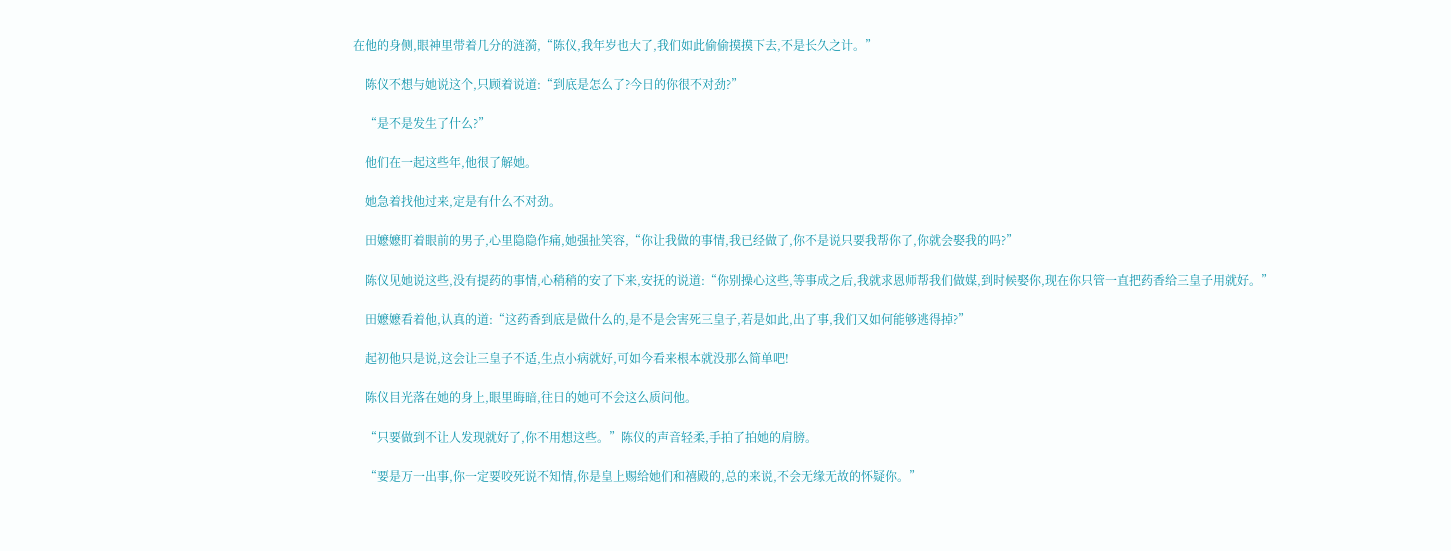在他的身侧,眼神里带着几分的涟漪,“陈仪,我年岁也大了,我们如此偷偷摸摸下去,不是长久之计。”

    陈仪不想与她说这个,只顾着说道:“到底是怎么了?今日的你很不对劲?”

    “是不是发生了什么?”

    他们在一起这些年,他很了解她。

    她急着找他过来,定是有什么不对劲。

    田嬷嬷盯着眼前的男子,心里隐隐作痛,她强扯笑容,“你让我做的事情,我已经做了,你不是说只要我帮你了,你就会娶我的吗?”

    陈仪见她说这些,没有提药的事情,心稍稍的安了下来,安抚的说道:“你别操心这些,等事成之后,我就求恩师帮我们做媒,到时候娶你,现在你只管一直把药香给三皇子用就好。”

    田嬷嬷看着他,认真的道:“这药香到底是做什么的,是不是会害死三皇子,若是如此,出了事,我们又如何能够逃得掉?”

    起初他只是说,这会让三皇子不适,生点小病就好,可如今看来根本就没那么简单吧!

    陈仪目光落在她的身上,眼里晦暗,往日的她可不会这么质问他。

    “只要做到不让人发现就好了,你不用想这些。”陈仪的声音轻柔,手拍了拍她的肩膀。

    “要是万一出事,你一定要咬死说不知情,你是皇上赐给她们和禧殿的,总的来说,不会无缘无故的怀疑你。”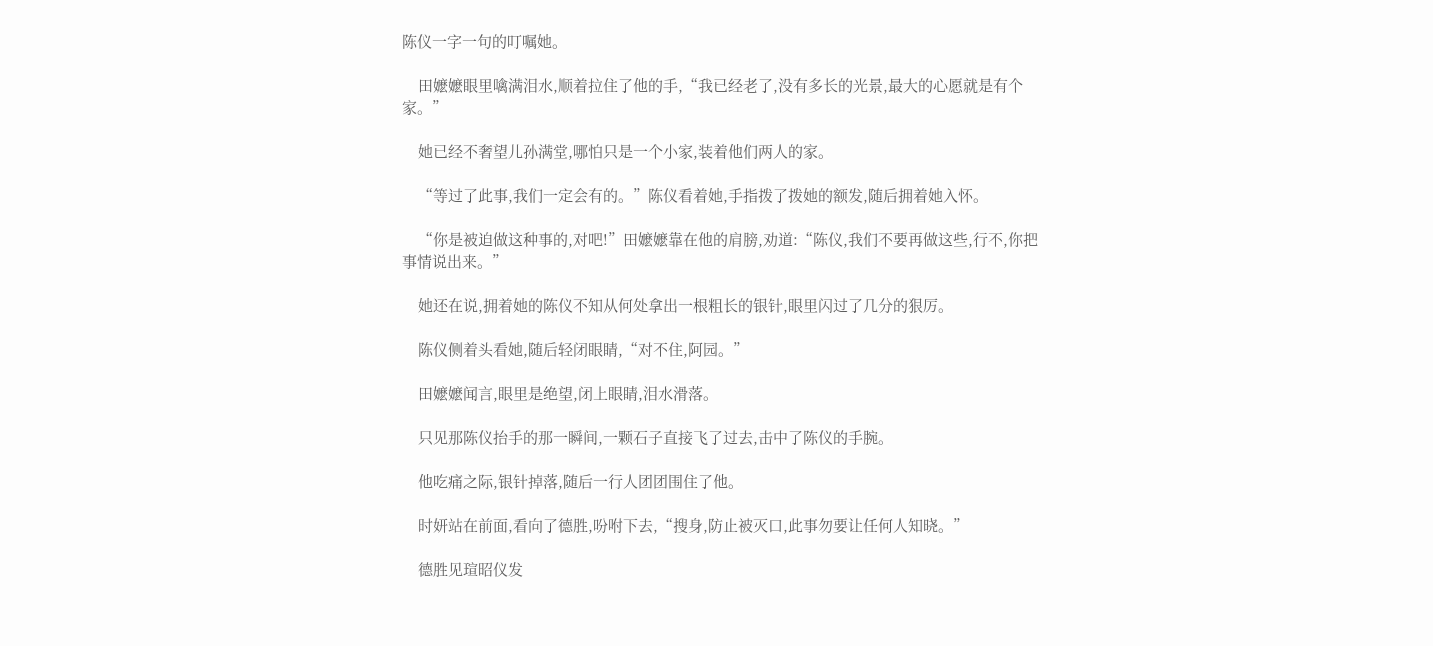陈仪一字一句的叮嘱她。

    田嬷嬷眼里噙满泪水,顺着拉住了他的手,“我已经老了,没有多长的光景,最大的心愿就是有个家。”

    她已经不奢望儿孙满堂,哪怕只是一个小家,装着他们两人的家。

    “等过了此事,我们一定会有的。”陈仪看着她,手指拨了拨她的额发,随后拥着她入怀。

    “你是被迫做这种事的,对吧!”田嬷嬷靠在他的肩膀,劝道:“陈仪,我们不要再做这些,行不,你把事情说出来。”

    她还在说,拥着她的陈仪不知从何处拿出一根粗长的银针,眼里闪过了几分的狠厉。

    陈仪侧着头看她,随后轻闭眼睛,“对不住,阿园。”

    田嬷嬷闻言,眼里是绝望,闭上眼睛,泪水滑落。

    只见那陈仪抬手的那一瞬间,一颗石子直接飞了过去,击中了陈仪的手腕。

    他吃痛之际,银针掉落,随后一行人团团围住了他。

    时妍站在前面,看向了德胜,吩咐下去,“搜身,防止被灭口,此事勿要让任何人知晓。”

    德胜见瑄昭仪发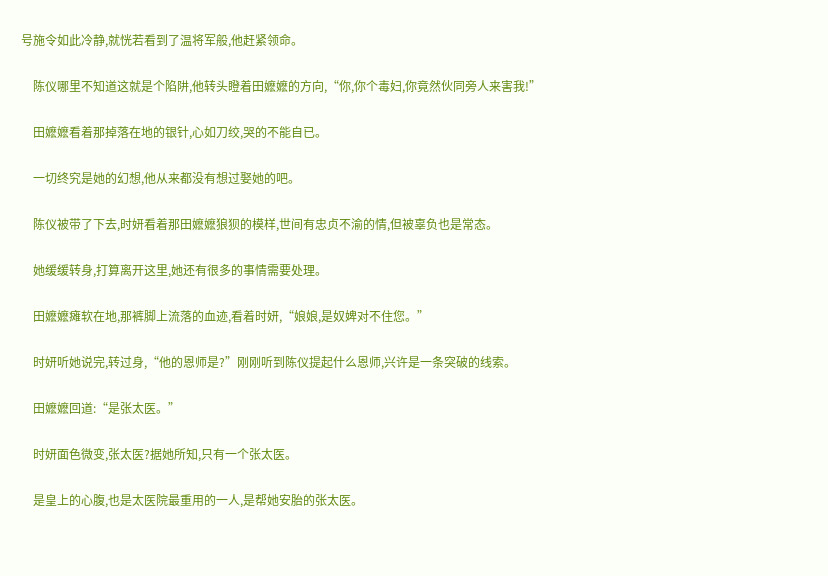号施令如此冷静,就恍若看到了温将军般,他赶紧领命。

    陈仪哪里不知道这就是个陷阱,他转头瞪着田嬷嬷的方向,“你,你个毒妇,你竟然伙同旁人来害我!”

    田嬷嬷看着那掉落在地的银针,心如刀绞,哭的不能自已。

    一切终究是她的幻想,他从来都没有想过娶她的吧。

    陈仪被带了下去,时妍看着那田嬷嬷狼狈的模样,世间有忠贞不渝的情,但被辜负也是常态。

    她缓缓转身,打算离开这里,她还有很多的事情需要处理。

    田嬷嬷瘫软在地,那裤脚上流落的血迹,看着时妍,“娘娘,是奴婢对不住您。”

    时妍听她说完,转过身,“他的恩师是?”刚刚听到陈仪提起什么恩师,兴许是一条突破的线索。

    田嬷嬷回道:“是张太医。”

    时妍面色微变,张太医?据她所知,只有一个张太医。

    是皇上的心腹,也是太医院最重用的一人,是帮她安胎的张太医。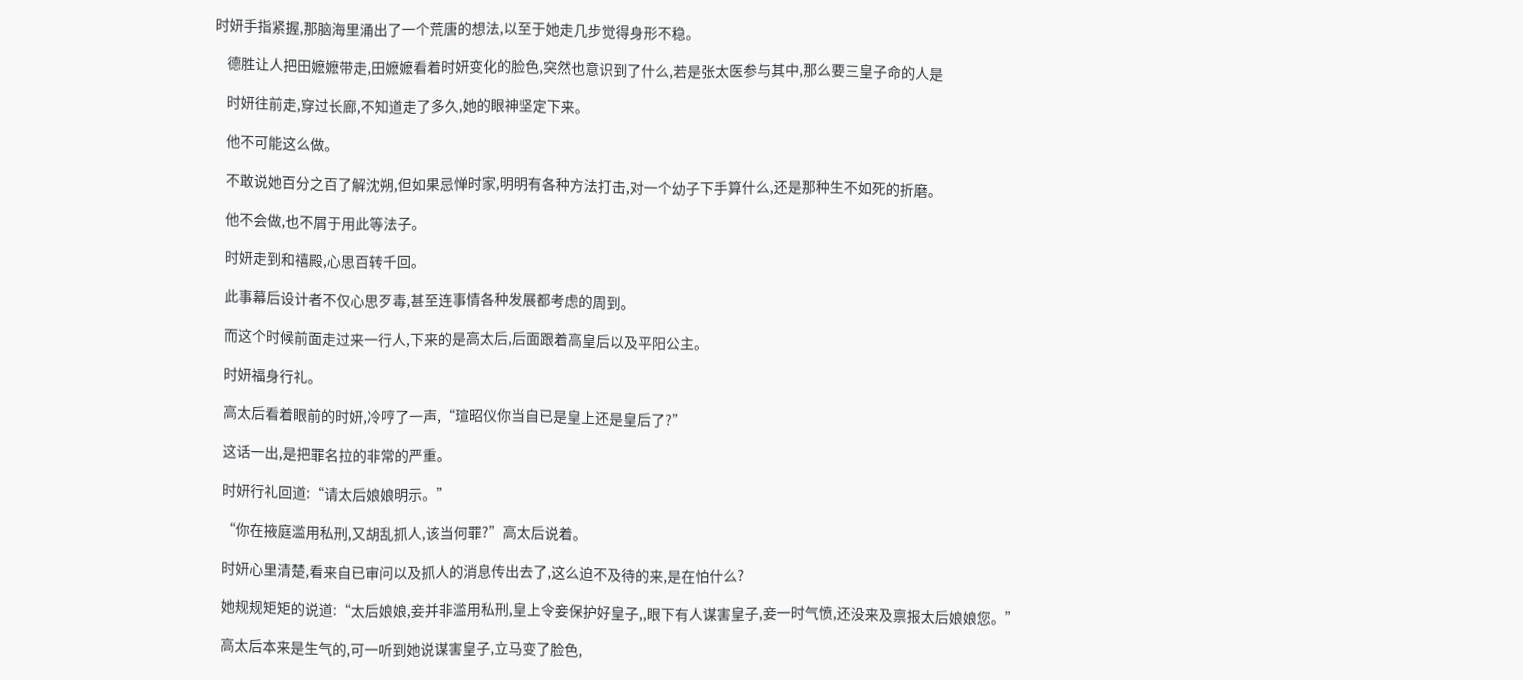时妍手指紧握,那脑海里涌出了一个荒唐的想法,以至于她走几步觉得身形不稳。

    德胜让人把田嬷嬷带走,田嬷嬷看着时妍变化的脸色,突然也意识到了什么,若是张太医参与其中,那么要三皇子命的人是

    时妍往前走,穿过长廊,不知道走了多久,她的眼神坚定下来。

    他不可能这么做。

    不敢说她百分之百了解沈朔,但如果忌惮时家,明明有各种方法打击,对一个幼子下手算什么,还是那种生不如死的折磨。

    他不会做,也不屑于用此等法子。

    时妍走到和禧殿,心思百转千回。

    此事幕后设计者不仅心思歹毒,甚至连事情各种发展都考虑的周到。

    而这个时候前面走过来一行人,下来的是高太后,后面跟着高皇后以及平阳公主。

    时妍福身行礼。

    高太后看着眼前的时妍,冷哼了一声,“瑄昭仪你当自已是皇上还是皇后了?”

    这话一出,是把罪名拉的非常的严重。

    时妍行礼回道:“请太后娘娘明示。”

    “你在掖庭滥用私刑,又胡乱抓人,该当何罪?”高太后说着。

    时妍心里清楚,看来自已审问以及抓人的消息传出去了,这么迫不及待的来,是在怕什么?

    她规规矩矩的说道:“太后娘娘,妾并非滥用私刑,皇上令妾保护好皇子,,眼下有人谋害皇子,妾一时气愤,还没来及禀报太后娘娘您。”

    高太后本来是生气的,可一听到她说谋害皇子,立马变了脸色,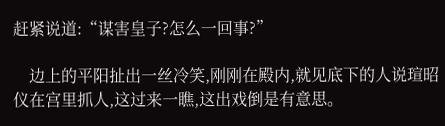赶紧说道:“谋害皇子?怎么一回事?”

    边上的平阳扯出一丝冷笑,刚刚在殿内,就见底下的人说瑄昭仪在宫里抓人,这过来一瞧,这出戏倒是有意思。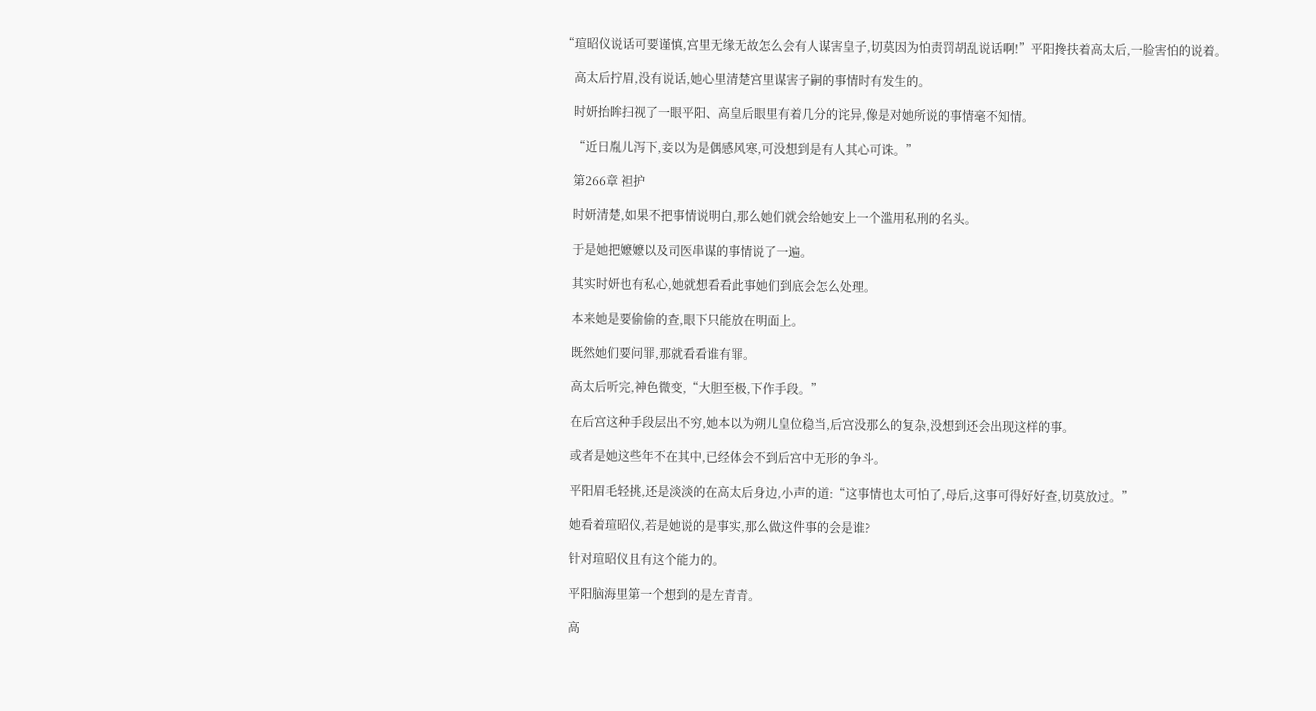“瑄昭仪说话可要谨慎,宫里无缘无故怎么会有人谋害皇子,切莫因为怕责罚胡乱说话啊!”平阳搀扶着高太后,一脸害怕的说着。

    高太后拧眉,没有说话,她心里清楚宫里谋害子嗣的事情时有发生的。

    时妍抬眸扫视了一眼平阳、高皇后眼里有着几分的诧异,像是对她所说的事情毫不知情。

    “近日胤儿泻下,妾以为是偶感风寒,可没想到是有人其心可诛。”

    第266章 袒护

    时妍清楚,如果不把事情说明白,那么她们就会给她安上一个滥用私刑的名头。

    于是她把嬷嬷以及司医串谋的事情说了一遍。

    其实时妍也有私心,她就想看看此事她们到底会怎么处理。

    本来她是要偷偷的查,眼下只能放在明面上。

    既然她们要问罪,那就看看谁有罪。

    高太后听完,神色微变,“大胆至极,下作手段。”

    在后宫这种手段层出不穷,她本以为朔儿皇位稳当,后宫没那么的复杂,没想到还会出现这样的事。

    或者是她这些年不在其中,已经体会不到后宫中无形的争斗。

    平阳眉毛轻挑,还是淡淡的在高太后身边,小声的道:“这事情也太可怕了,母后,这事可得好好查,切莫放过。”

    她看着瑄昭仪,若是她说的是事实,那么做这件事的会是谁?

    针对瑄昭仪且有这个能力的。

    平阳脑海里第一个想到的是左青青。

    高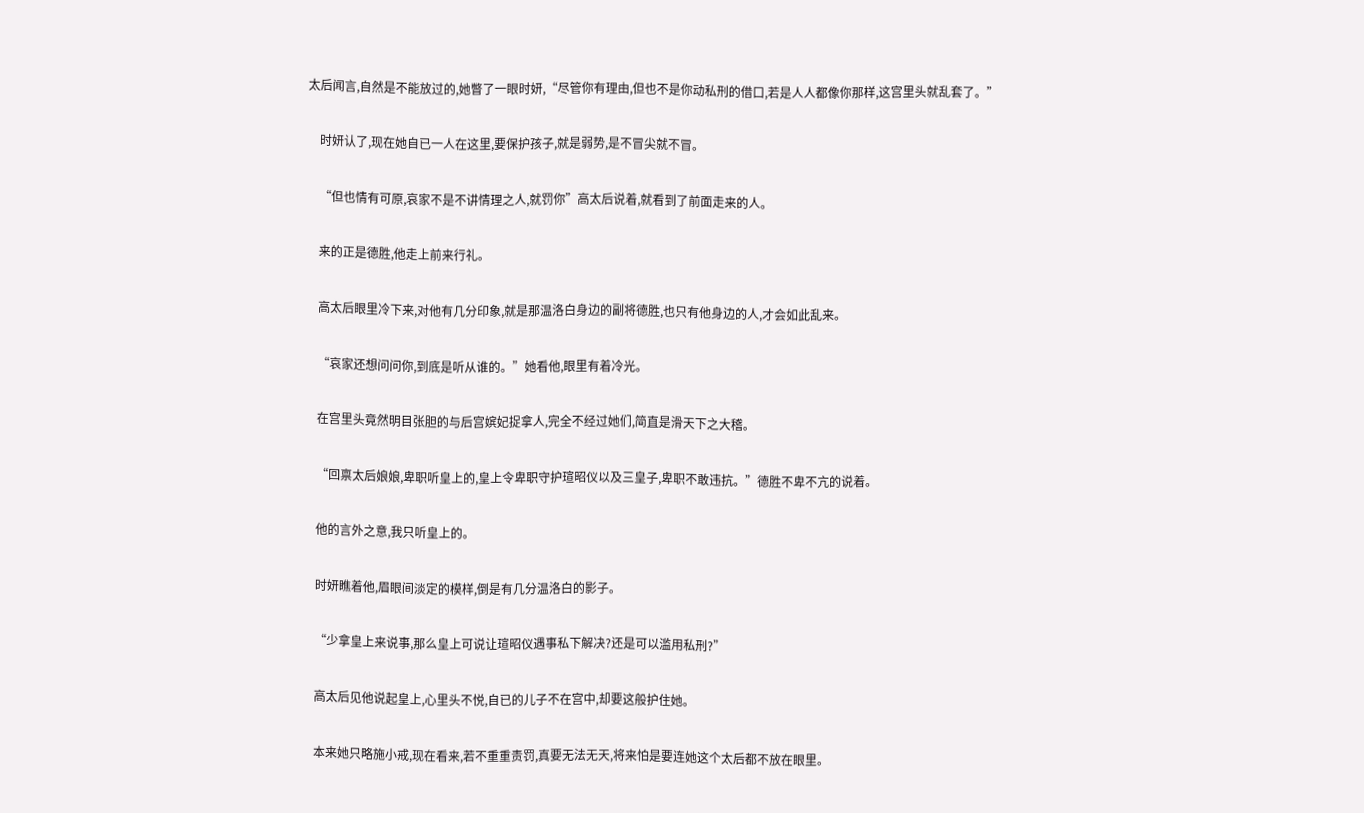太后闻言,自然是不能放过的,她瞥了一眼时妍,“尽管你有理由,但也不是你动私刑的借口,若是人人都像你那样,这宫里头就乱套了。”

    时妍认了,现在她自已一人在这里,要保护孩子,就是弱势,是不冒尖就不冒。

    “但也情有可原,哀家不是不讲情理之人,就罚你”高太后说着,就看到了前面走来的人。

    来的正是德胜,他走上前来行礼。

    高太后眼里冷下来,对他有几分印象,就是那温洛白身边的副将德胜,也只有他身边的人,才会如此乱来。

    “哀家还想问问你,到底是听从谁的。”她看他,眼里有着冷光。

    在宫里头竟然明目张胆的与后宫嫔妃捉拿人,完全不经过她们,简直是滑天下之大稽。

    “回禀太后娘娘,卑职听皇上的,皇上令卑职守护瑄昭仪以及三皇子,卑职不敢违抗。”德胜不卑不亢的说着。

    他的言外之意,我只听皇上的。

    时妍瞧着他,眉眼间淡定的模样,倒是有几分温洛白的影子。

    “少拿皇上来说事,那么皇上可说让瑄昭仪遇事私下解决?还是可以滥用私刑?”

    高太后见他说起皇上,心里头不悦,自已的儿子不在宫中,却要这般护住她。

    本来她只略施小戒,现在看来,若不重重责罚,真要无法无天,将来怕是要连她这个太后都不放在眼里。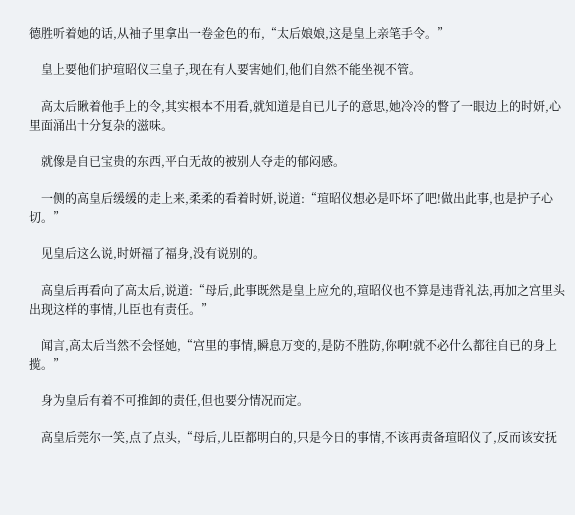德胜听着她的话,从袖子里拿出一卷金色的布,“太后娘娘,这是皇上亲笔手令。”

    皇上要他们护瑄昭仪三皇子,现在有人要害她们,他们自然不能坐视不管。

    高太后瞅着他手上的令,其实根本不用看,就知道是自已儿子的意思,她冷冷的瞥了一眼边上的时妍,心里面涌出十分复杂的滋味。

    就像是自已宝贵的东西,平白无故的被别人夺走的郁闷感。

    一侧的高皇后缓缓的走上来,柔柔的看着时妍,说道:“瑄昭仪想必是吓坏了吧!做出此事,也是护子心切。”

    见皇后这么说,时妍福了福身,没有说别的。

    高皇后再看向了高太后,说道:“母后,此事既然是皇上应允的,瑄昭仪也不算是违背礼法,再加之宫里头出现这样的事情,儿臣也有责任。”

    闻言,高太后当然不会怪她,“宫里的事情,瞬息万变的,是防不胜防,你啊!就不必什么都往自已的身上揽。”

    身为皇后有着不可推卸的责任,但也要分情况而定。

    高皇后莞尔一笑,点了点头,“母后,儿臣都明白的,只是今日的事情,不该再责备瑄昭仪了,反而该安抚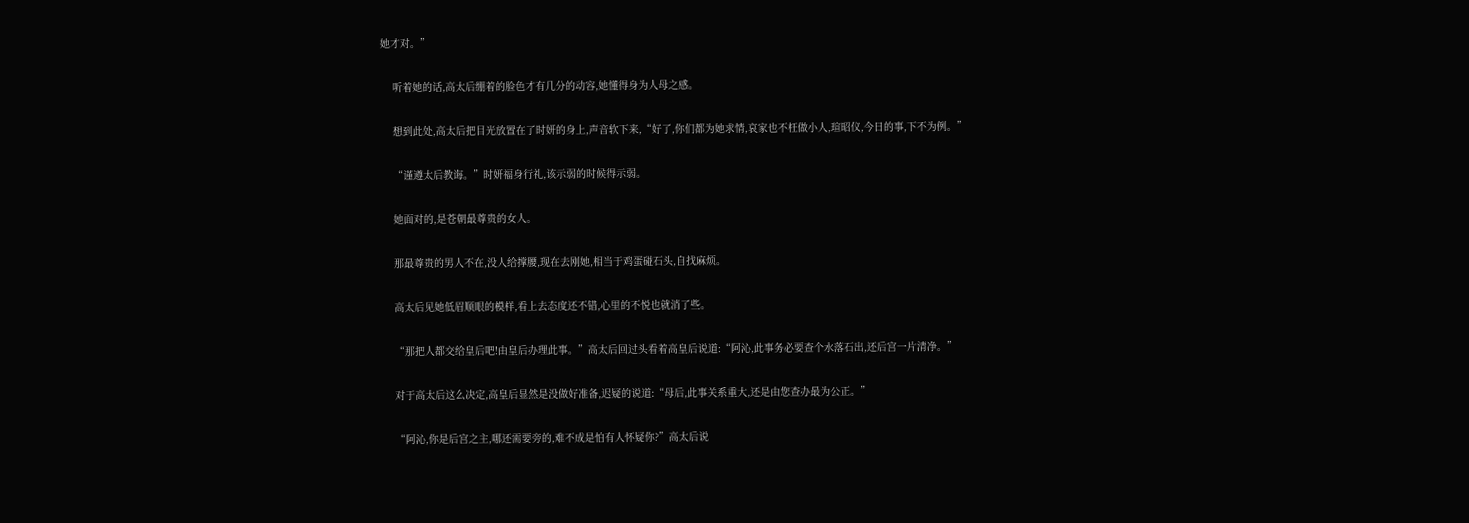她才对。”

    听着她的话,高太后绷着的脸色才有几分的动容,她懂得身为人母之感。

    想到此处,高太后把目光放置在了时妍的身上,声音软下来,“好了,你们都为她求情,哀家也不枉做小人,瑄昭仪,今日的事,下不为例。”

    “谨遵太后教诲。”时妍福身行礼,该示弱的时候得示弱。

    她面对的,是苍朝最尊贵的女人。

    那最尊贵的男人不在,没人给撑腰,现在去刚她,相当于鸡蛋碰石头,自找麻烦。

    高太后见她低眉顺眼的模样,看上去态度还不错,心里的不悦也就消了些。

    “那把人都交给皇后吧!由皇后办理此事。”高太后回过头看着高皇后说道:“阿沁,此事务必要查个水落石出,还后宫一片清净。”

    对于高太后这么决定,高皇后显然是没做好准备,迟疑的说道:“母后,此事关系重大,还是由您查办最为公正。”

    “阿沁,你是后宫之主,哪还需要旁的,难不成是怕有人怀疑你?”高太后说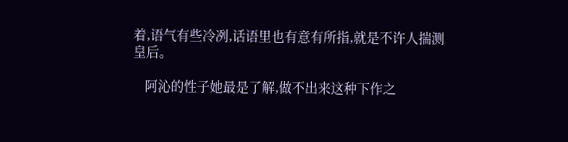着,语气有些冷冽,话语里也有意有所指,就是不许人揣测皇后。

    阿沁的性子她最是了解,做不出来这种下作之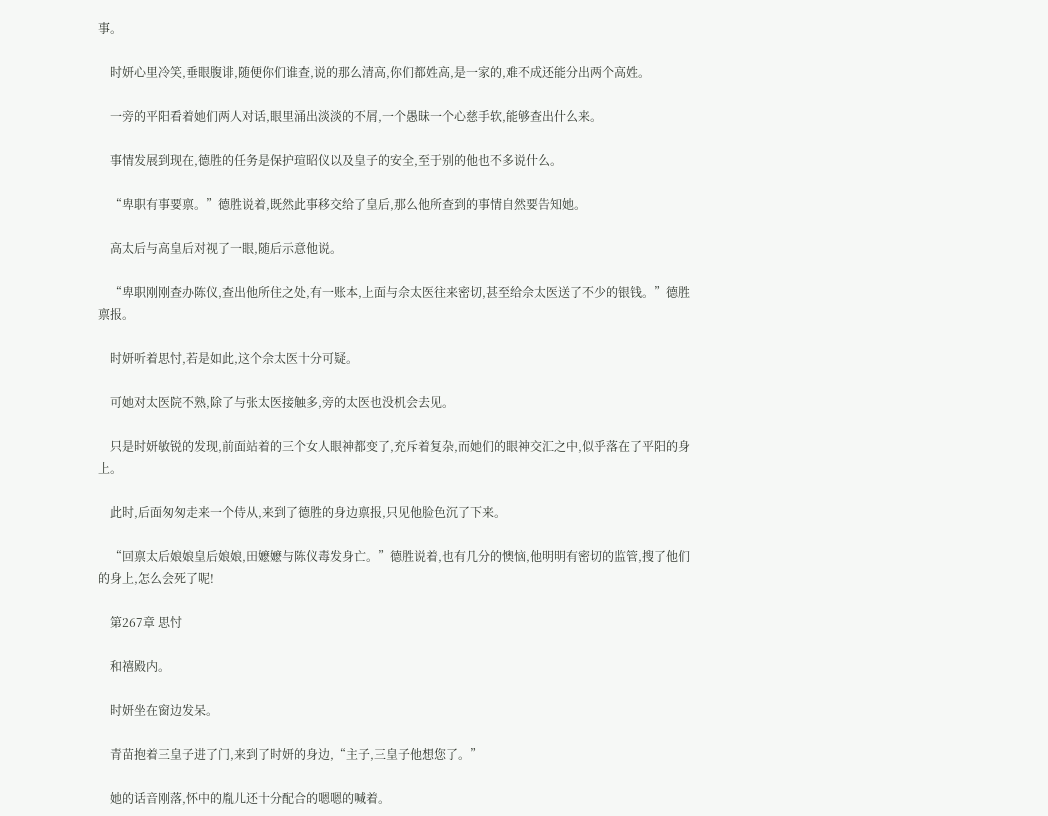事。

    时妍心里冷笑,垂眼腹诽,随便你们谁查,说的那么清高,你们都姓高,是一家的,难不成还能分出两个高姓。

    一旁的平阳看着她们两人对话,眼里涌出淡淡的不屑,一个愚昧一个心慈手软,能够查出什么来。

    事情发展到现在,德胜的任务是保护瑄昭仪以及皇子的安全,至于别的他也不多说什么。

    “卑职有事要禀。”德胜说着,既然此事移交给了皇后,那么他所查到的事情自然要告知她。

    高太后与高皇后对视了一眼,随后示意他说。

    “卑职刚刚查办陈仪,查出他所住之处,有一账本,上面与佘太医往来密切,甚至给佘太医送了不少的银钱。”德胜禀报。

    时妍听着思忖,若是如此,这个佘太医十分可疑。

    可她对太医院不熟,除了与张太医接触多,旁的太医也没机会去见。

    只是时妍敏锐的发现,前面站着的三个女人眼神都变了,充斥着复杂,而她们的眼神交汇之中,似乎落在了平阳的身上。

    此时,后面匆匆走来一个侍从,来到了德胜的身边禀报,只见他脸色沉了下来。

    “回禀太后娘娘皇后娘娘,田嬷嬷与陈仪毒发身亡。”德胜说着,也有几分的懊恼,他明明有密切的监管,搜了他们的身上,怎么会死了呢!

    第267章 思忖

    和禧殿内。

    时妍坐在窗边发呆。

    青苗抱着三皇子进了门,来到了时妍的身边,“主子,三皇子他想您了。”

    她的话音刚落,怀中的胤儿还十分配合的嗯嗯的喊着。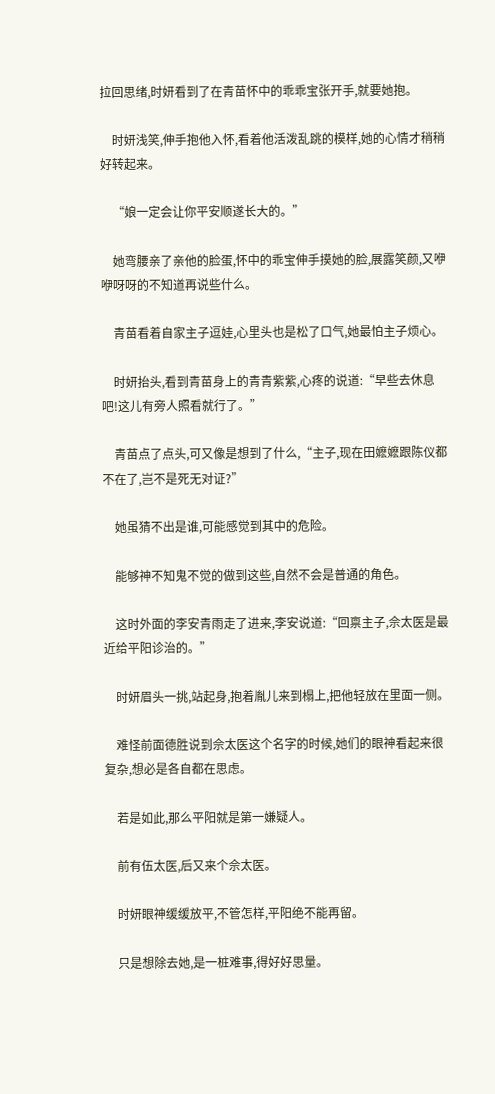拉回思绪,时妍看到了在青苗怀中的乖乖宝张开手,就要她抱。

    时妍浅笑,伸手抱他入怀,看着他活泼乱跳的模样,她的心情才稍稍好转起来。

    “娘一定会让你平安顺遂长大的。”

    她弯腰亲了亲他的脸蛋,怀中的乖宝伸手摸她的脸,展露笑颜,又咿咿呀呀的不知道再说些什么。

    青苗看着自家主子逗娃,心里头也是松了口气,她最怕主子烦心。

    时妍抬头,看到青苗身上的青青紫紫,心疼的说道:“早些去休息吧!这儿有旁人照看就行了。”

    青苗点了点头,可又像是想到了什么,“主子,现在田嬷嬷跟陈仪都不在了,岂不是死无对证?”

    她虽猜不出是谁,可能感觉到其中的危险。

    能够神不知鬼不觉的做到这些,自然不会是普通的角色。

    这时外面的李安青雨走了进来,李安说道:“回禀主子,佘太医是最近给平阳诊治的。”

    时妍眉头一挑,站起身,抱着胤儿来到榻上,把他轻放在里面一侧。

    难怪前面德胜说到佘太医这个名字的时候,她们的眼神看起来很复杂,想必是各自都在思虑。

    若是如此,那么平阳就是第一嫌疑人。

    前有伍太医,后又来个佘太医。

    时妍眼神缓缓放平,不管怎样,平阳绝不能再留。

    只是想除去她,是一桩难事,得好好思量。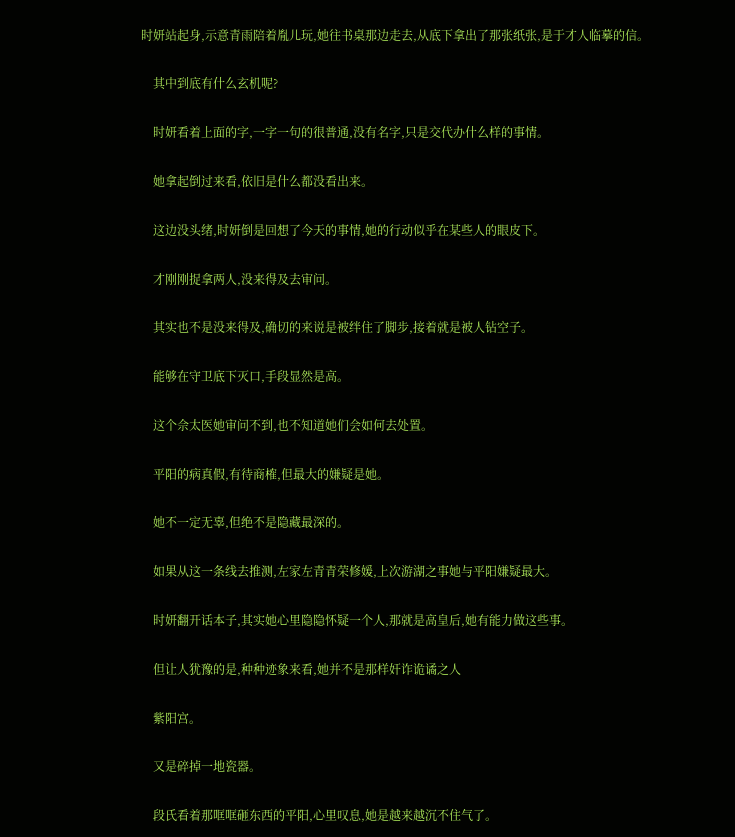时妍站起身,示意青雨陪着胤儿玩,她往书桌那边走去,从底下拿出了那张纸张,是于才人临摹的信。

    其中到底有什么玄机呢?

    时妍看着上面的字,一字一句的很普通,没有名字,只是交代办什么样的事情。

    她拿起倒过来看,依旧是什么都没看出来。

    这边没头绪,时妍倒是回想了今天的事情,她的行动似乎在某些人的眼皮下。

    才刚刚捉拿两人,没来得及去审问。

    其实也不是没来得及,确切的来说是被绊住了脚步,接着就是被人钻空子。

    能够在守卫底下灭口,手段显然是高。

    这个佘太医她审问不到,也不知道她们会如何去处置。

    平阳的病真假,有待商榷,但最大的嫌疑是她。

    她不一定无辜,但绝不是隐藏最深的。

    如果从这一条线去推测,左家左青青荣修媛,上次游湖之事她与平阳嫌疑最大。

    时妍翻开话本子,其实她心里隐隐怀疑一个人,那就是高皇后,她有能力做这些事。

    但让人犹豫的是,种种迹象来看,她并不是那样奸诈诡谲之人

    紫阳宫。

    又是碎掉一地瓷器。

    段氏看着那哐哐砸东西的平阳,心里叹息,她是越来越沉不住气了。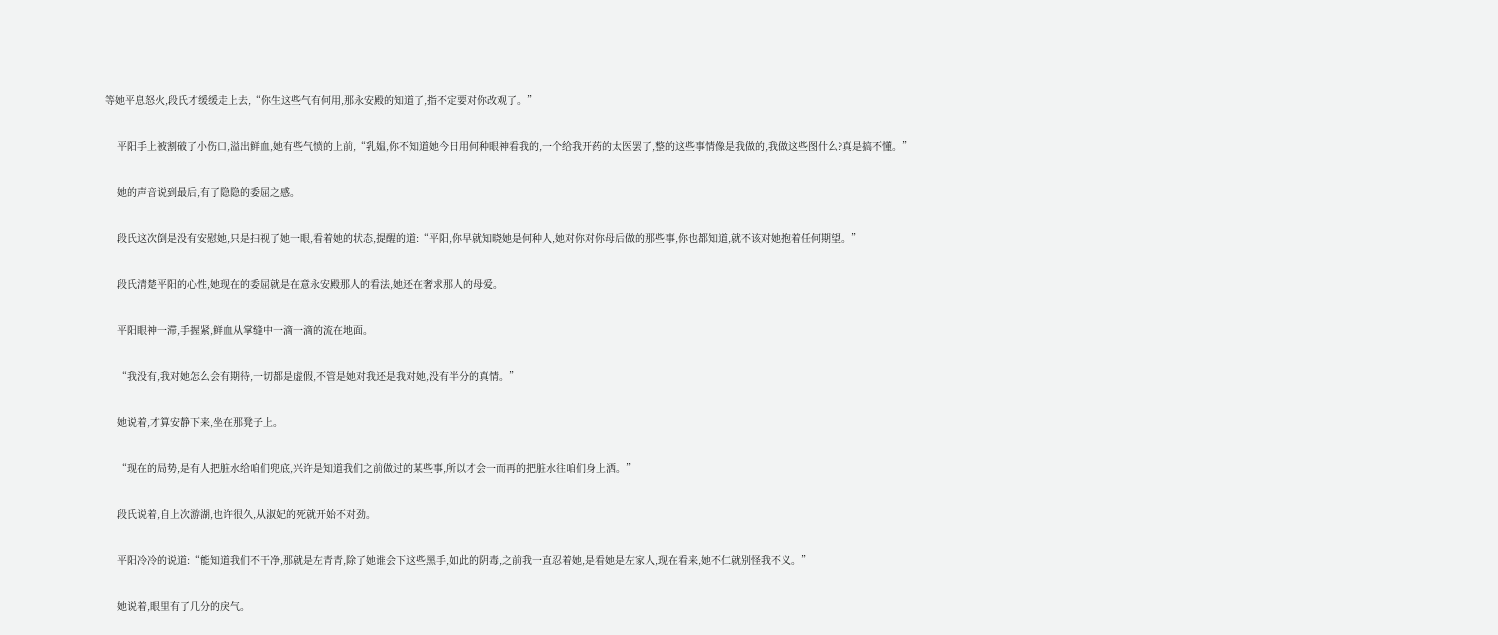等她平息怒火,段氏才缓缓走上去,“你生这些气有何用,那永安殿的知道了,指不定要对你改观了。”

    平阳手上被割破了小伤口,溢出鲜血,她有些气愤的上前,“乳媪,你不知道她今日用何种眼神看我的,一个给我开药的太医罢了,整的这些事情像是我做的,我做这些图什么?真是搞不懂。”

    她的声音说到最后,有了隐隐的委屈之感。

    段氏这次倒是没有安慰她,只是扫视了她一眼,看着她的状态,提醒的道:“平阳,你早就知晓她是何种人,她对你对你母后做的那些事,你也都知道,就不该对她抱着任何期望。”

    段氏清楚平阳的心性,她现在的委屈就是在意永安殿那人的看法,她还在奢求那人的母爱。

    平阳眼神一滞,手握紧,鲜血从掌缝中一滴一滴的流在地面。

    “我没有,我对她怎么会有期待,一切都是虚假,不管是她对我还是我对她,没有半分的真情。”

    她说着,才算安静下来,坐在那凳子上。

    “现在的局势,是有人把脏水给咱们兜底,兴许是知道我们之前做过的某些事,所以才会一而再的把脏水往咱们身上洒。”

    段氏说着,自上次游湖,也许很久,从淑妃的死就开始不对劲。

    平阳冷冷的说道:“能知道我们不干净,那就是左青青,除了她谁会下这些黑手,如此的阴毒,之前我一直忍着她,是看她是左家人,现在看来,她不仁就别怪我不义。”

    她说着,眼里有了几分的戾气。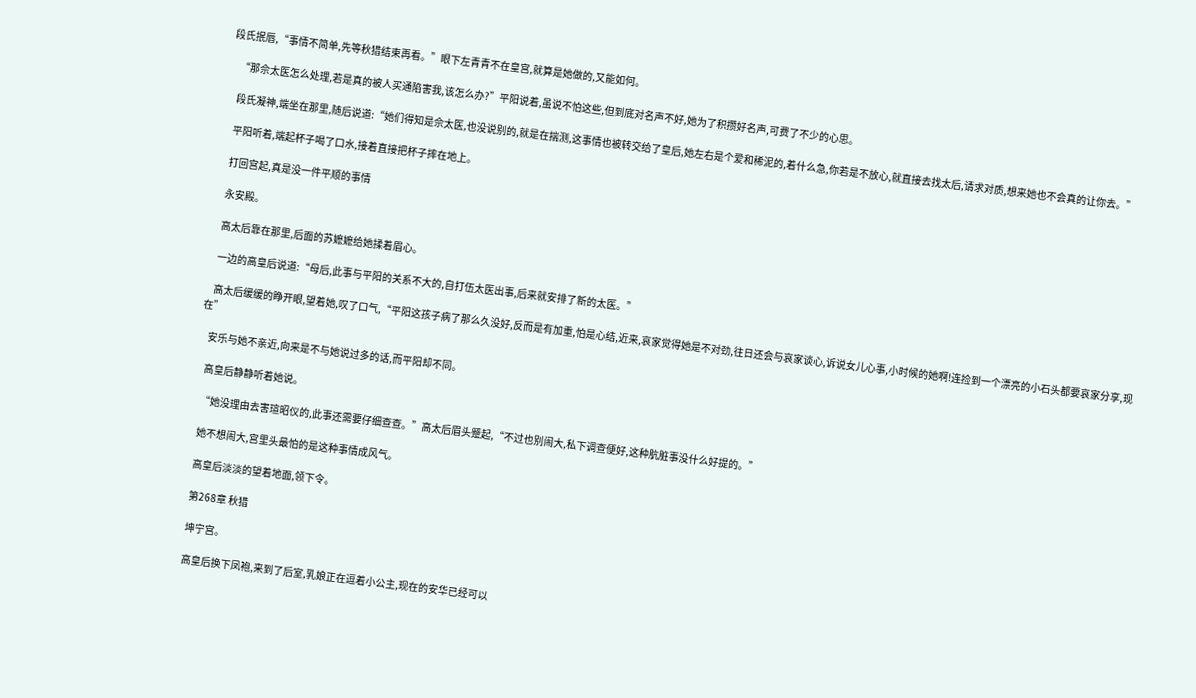段氏抿唇,“事情不简单,先等秋猎结束再看。”眼下左青青不在皇宫,就算是她做的,又能如何。

    “那佘太医怎么处理,若是真的被人买通陷害我,该怎么办?”平阳说着,虽说不怕这些,但到底对名声不好,她为了积攒好名声,可费了不少的心思。

    段氏凝神,端坐在那里,随后说道:“她们得知是佘太医,也没说别的,就是在揣测,这事情也被转交给了皇后,她左右是个爱和稀泥的,着什么急,你若是不放心,就直接去找太后,请求对质,想来她也不会真的让你去。”

    平阳听着,端起杯子喝了口水,接着直接把杯子摔在地上。

    打回宫起,真是没一件平顺的事情

    永安殿。

    高太后靠在那里,后面的苏嬷嬷给她揉着眉心。

    一边的高皇后说道:“母后,此事与平阳的关系不大的,自打伍太医出事,后来就安排了新的太医。”

    高太后缓缓的睁开眼,望着她,叹了口气,“平阳这孩子病了那么久没好,反而是有加重,怕是心结,近来,哀家觉得她是不对劲,往日还会与哀家谈心,诉说女儿心事,小时候的她啊!连捡到一个漂亮的小石头都要哀家分享,现在”

    安乐与她不亲近,向来是不与她说过多的话,而平阳却不同。

    高皇后静静听着她说。

    “她没理由去害瑄昭仪的,此事还需要仔细查查。”高太后眉头蹙起,“不过也别闹大,私下调查便好,这种肮脏事没什么好提的。”

    她不想闹大,宫里头最怕的是这种事情成风气。

    高皇后淡淡的望着地面,领下令。

    第268章 秋猎

    坤宁宫。

    高皇后换下凤袍,来到了后室,乳娘正在逗着小公主,现在的安华已经可以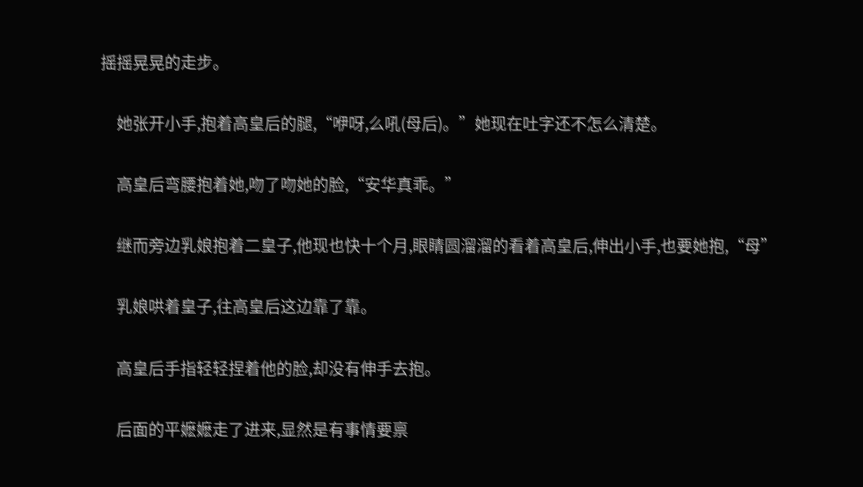摇摇晃晃的走步。

    她张开小手,抱着高皇后的腿,“咿呀,么吼(母后)。”她现在吐字还不怎么清楚。

    高皇后弯腰抱着她,吻了吻她的脸,“安华真乖。”

    继而旁边乳娘抱着二皇子,他现也快十个月,眼睛圆溜溜的看着高皇后,伸出小手,也要她抱,“母”

    乳娘哄着皇子,往高皇后这边靠了靠。

    高皇后手指轻轻捏着他的脸,却没有伸手去抱。

    后面的平嬷嬷走了进来,显然是有事情要禀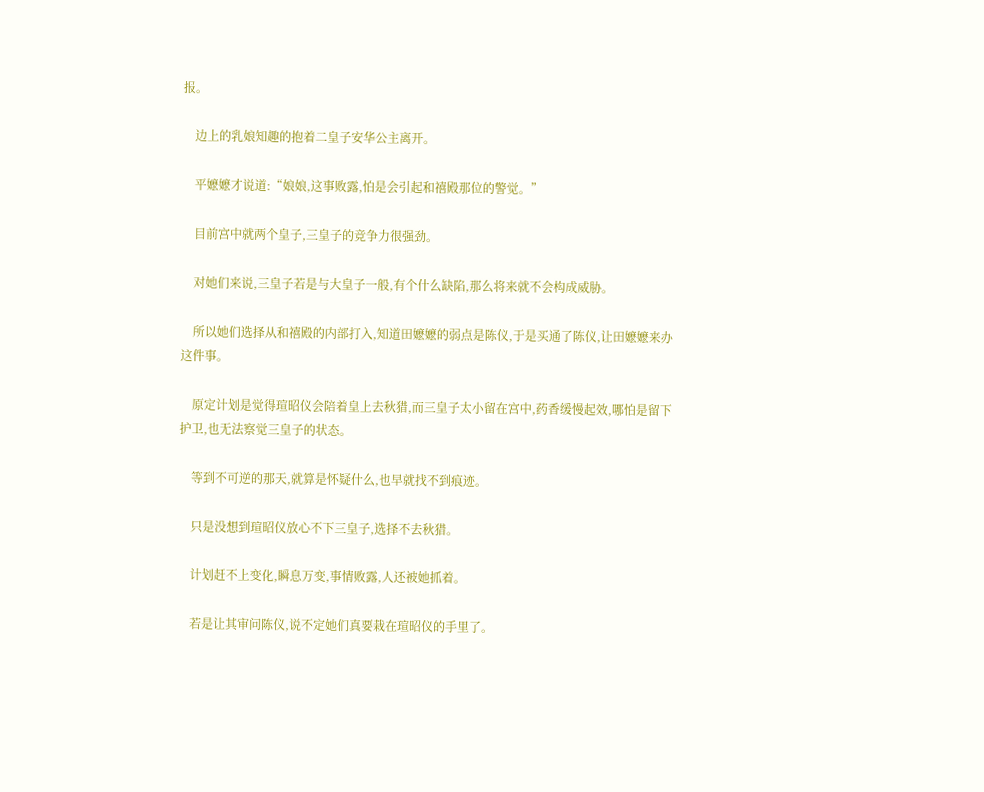报。

    边上的乳娘知趣的抱着二皇子安华公主离开。

    平嬷嬷才说道:“娘娘,这事败露,怕是会引起和禧殿那位的警觉。”

    目前宫中就两个皇子,三皇子的竞争力很强劲。

    对她们来说,三皇子若是与大皇子一般,有个什么缺陷,那么将来就不会构成威胁。

    所以她们选择从和禧殿的内部打入,知道田嬷嬷的弱点是陈仪,于是买通了陈仪,让田嬷嬷来办这件事。

    原定计划是觉得瑄昭仪会陪着皇上去秋猎,而三皇子太小留在宫中,药香缓慢起效,哪怕是留下护卫,也无法察觉三皇子的状态。

    等到不可逆的那天,就算是怀疑什么,也早就找不到痕迹。

    只是没想到瑄昭仪放心不下三皇子,选择不去秋猎。

    计划赶不上变化,瞬息万变,事情败露,人还被她抓着。

    若是让其审问陈仪,说不定她们真要栽在瑄昭仪的手里了。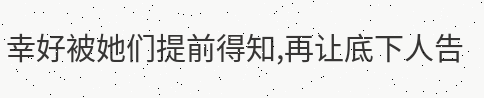幸好被她们提前得知,再让底下人告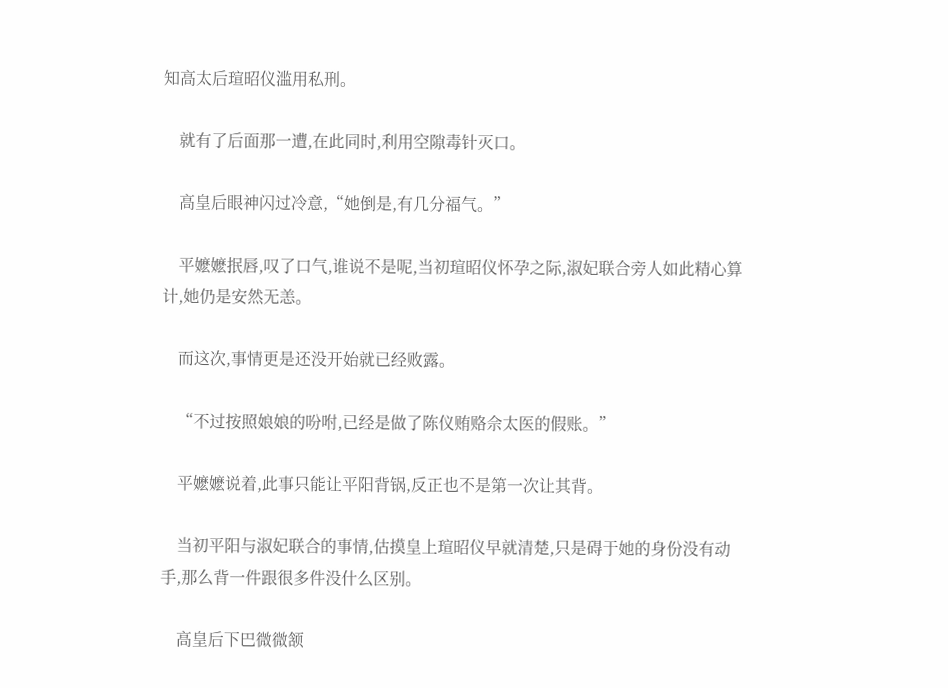知高太后瑄昭仪滥用私刑。

    就有了后面那一遭,在此同时,利用空隙毒针灭口。

    高皇后眼神闪过冷意,“她倒是,有几分福气。”

    平嬷嬷抿唇,叹了口气,谁说不是呢,当初瑄昭仪怀孕之际,淑妃联合旁人如此精心算计,她仍是安然无恙。

    而这次,事情更是还没开始就已经败露。

    “不过按照娘娘的吩咐,已经是做了陈仪贿赂佘太医的假账。”

    平嬷嬷说着,此事只能让平阳背锅,反正也不是第一次让其背。

    当初平阳与淑妃联合的事情,估摸皇上瑄昭仪早就清楚,只是碍于她的身份没有动手,那么背一件跟很多件没什么区别。

    高皇后下巴微微颔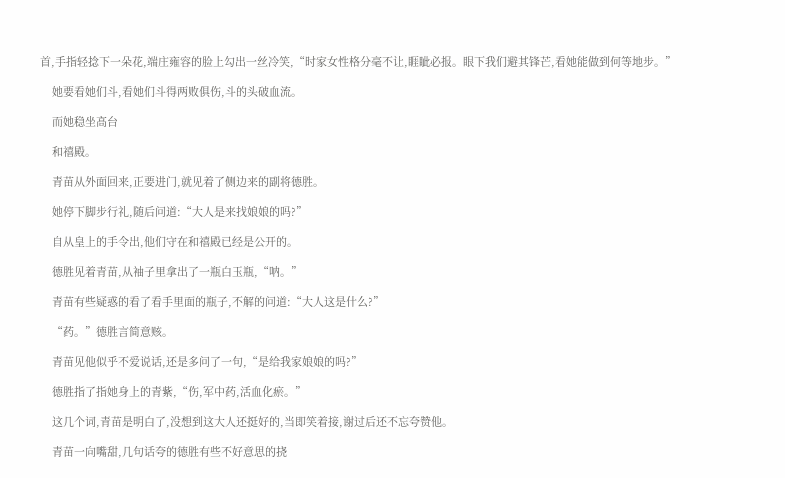首,手指轻捻下一朵花,端庄雍容的脸上勾出一丝冷笑,“时家女性格分毫不让,睚眦必报。眼下我们避其锋芒,看她能做到何等地步。”

    她要看她们斗,看她们斗得两败俱伤,斗的头破血流。

    而她稳坐高台

    和禧殿。

    青苗从外面回来,正要进门,就见着了侧边来的副将德胜。

    她停下脚步行礼,随后问道:“大人是来找娘娘的吗?”

    自从皇上的手令出,他们守在和禧殿已经是公开的。

    德胜见着青苗,从袖子里拿出了一瓶白玉瓶,“呐。”

    青苗有些疑惑的看了看手里面的瓶子,不解的问道:“大人这是什么?”

    “药。”德胜言简意赅。

    青苗见他似乎不爱说话,还是多问了一句,“是给我家娘娘的吗?”

    德胜指了指她身上的青紫,“伤,军中药,活血化瘀。”

    这几个词,青苗是明白了,没想到这大人还挺好的,当即笑着接,谢过后还不忘夸赞他。

    青苗一向嘴甜,几句话夸的德胜有些不好意思的挠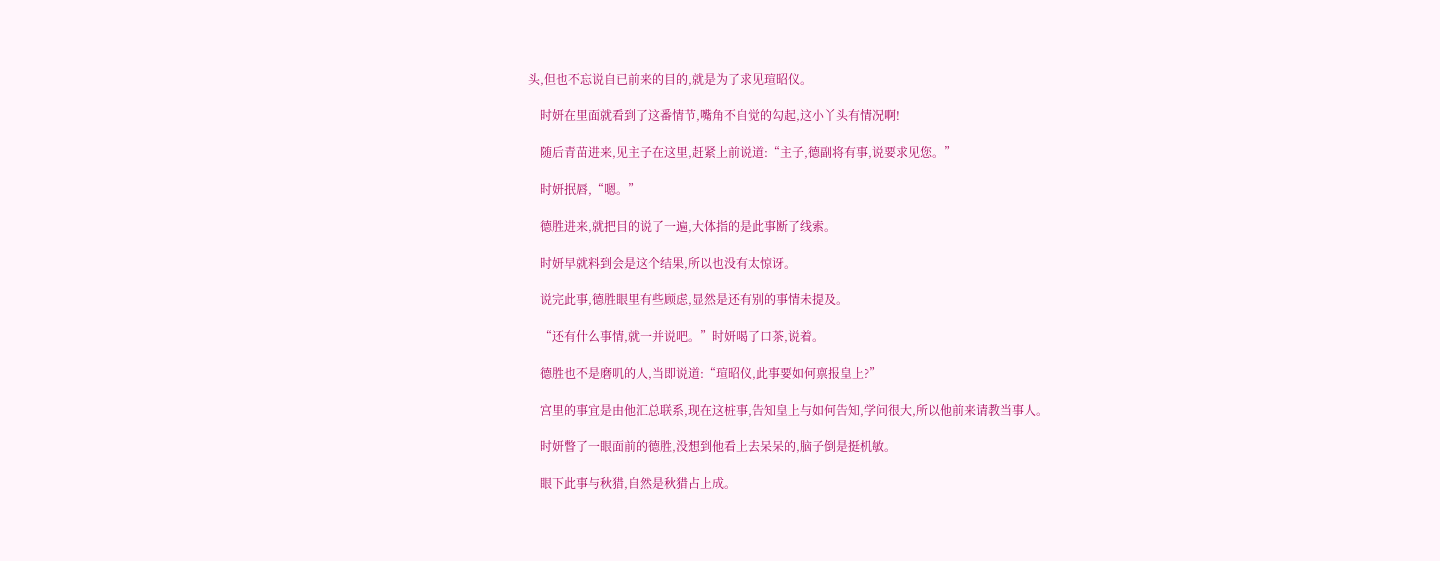头,但也不忘说自已前来的目的,就是为了求见瑄昭仪。

    时妍在里面就看到了这番情节,嘴角不自觉的勾起,这小丫头有情况啊!

    随后青苗进来,见主子在这里,赶紧上前说道:“主子,德副将有事,说要求见您。”

    时妍抿唇,“嗯。”

    德胜进来,就把目的说了一遍,大体指的是此事断了线索。

    时妍早就料到会是这个结果,所以也没有太惊讶。

    说完此事,德胜眼里有些顾虑,显然是还有别的事情未提及。

    “还有什么事情,就一并说吧。”时妍喝了口茶,说着。

    德胜也不是磨叽的人,当即说道:“瑄昭仪,此事要如何禀报皇上?”

    宫里的事宜是由他汇总联系,现在这桩事,告知皇上与如何告知,学问很大,所以他前来请教当事人。

    时妍瞥了一眼面前的德胜,没想到他看上去呆呆的,脑子倒是挺机敏。

    眼下此事与秋猎,自然是秋猎占上成。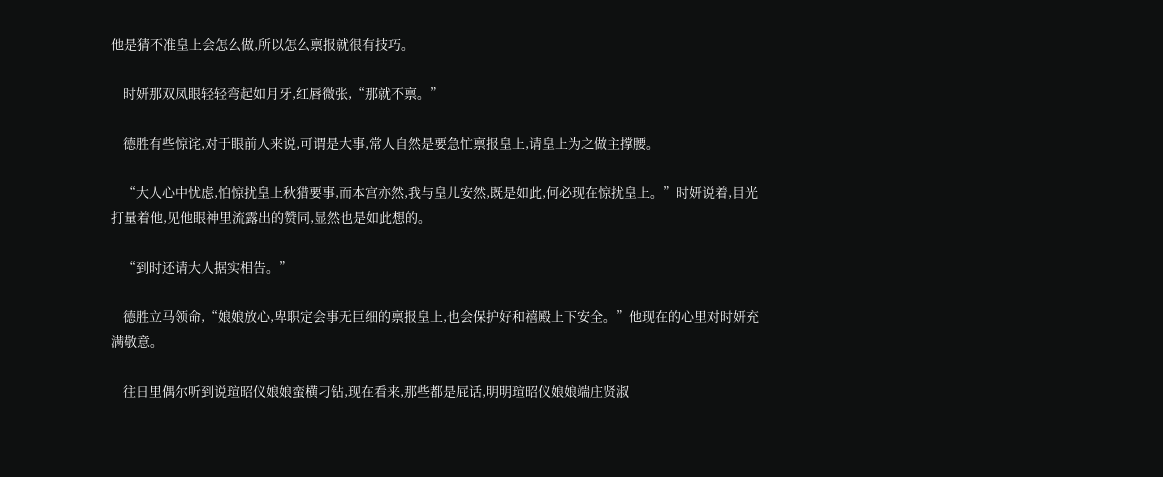他是猜不准皇上会怎么做,所以怎么禀报就很有技巧。

    时妍那双凤眼轻轻弯起如月牙,红唇微张,“那就不禀。”

    德胜有些惊诧,对于眼前人来说,可谓是大事,常人自然是要急忙禀报皇上,请皇上为之做主撑腰。

    “大人心中忧虑,怕惊扰皇上秋猎要事,而本宫亦然,我与皇儿安然,既是如此,何必现在惊扰皇上。”时妍说着,目光打量着他,见他眼神里流露出的赞同,显然也是如此想的。

    “到时还请大人据实相告。”

    德胜立马领命,“娘娘放心,卑职定会事无巨细的禀报皇上,也会保护好和禧殿上下安全。”他现在的心里对时妍充满敬意。

    往日里偶尔听到说瑄昭仪娘娘蛮横刁钻,现在看来,那些都是屁话,明明瑄昭仪娘娘端庄贤淑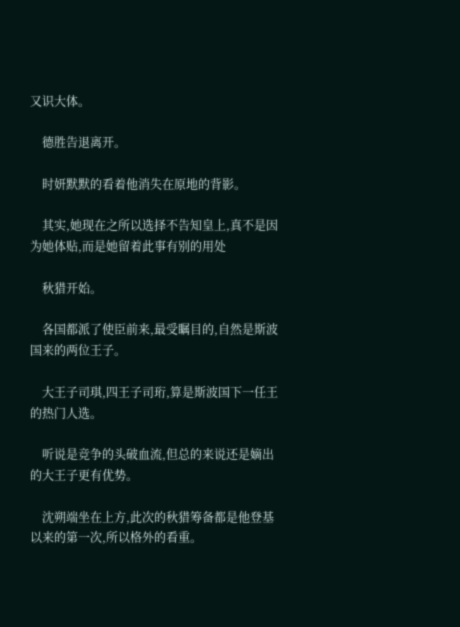又识大体。

    德胜告退离开。

    时妍默默的看着他消失在原地的背影。

    其实,她现在之所以选择不告知皇上,真不是因为她体贴,而是她留着此事有别的用处

    秋猎开始。

    各国都派了使臣前来,最受瞩目的,自然是斯波国来的两位王子。

    大王子司琪,四王子司珩,算是斯波国下一任王的热门人选。

    听说是竞争的头破血流,但总的来说还是嫡出的大王子更有优势。

    沈朔端坐在上方,此次的秋猎筹备都是他登基以来的第一次,所以格外的看重。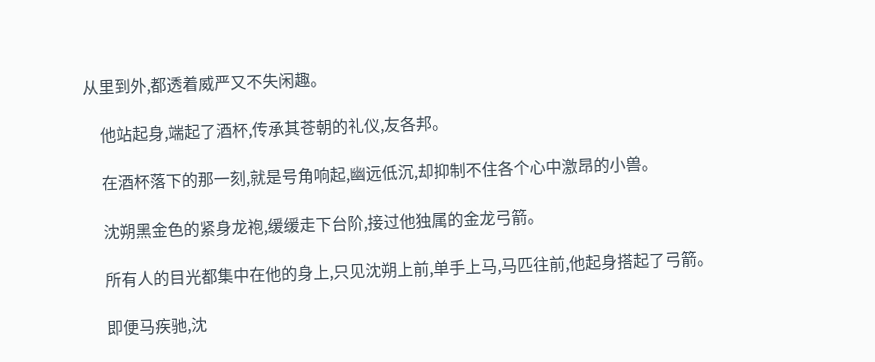从里到外,都透着威严又不失闲趣。

    他站起身,端起了酒杯,传承其苍朝的礼仪,友各邦。

    在酒杯落下的那一刻,就是号角响起,幽远低沉,却抑制不住各个心中激昂的小兽。

    沈朔黑金色的紧身龙袍,缓缓走下台阶,接过他独属的金龙弓箭。

    所有人的目光都集中在他的身上,只见沈朔上前,单手上马,马匹往前,他起身搭起了弓箭。

    即便马疾驰,沈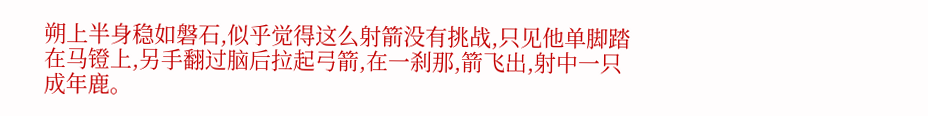朔上半身稳如磐石,似乎觉得这么射箭没有挑战,只见他单脚踏在马镫上,另手翻过脑后拉起弓箭,在一刹那,箭飞出,射中一只成年鹿。